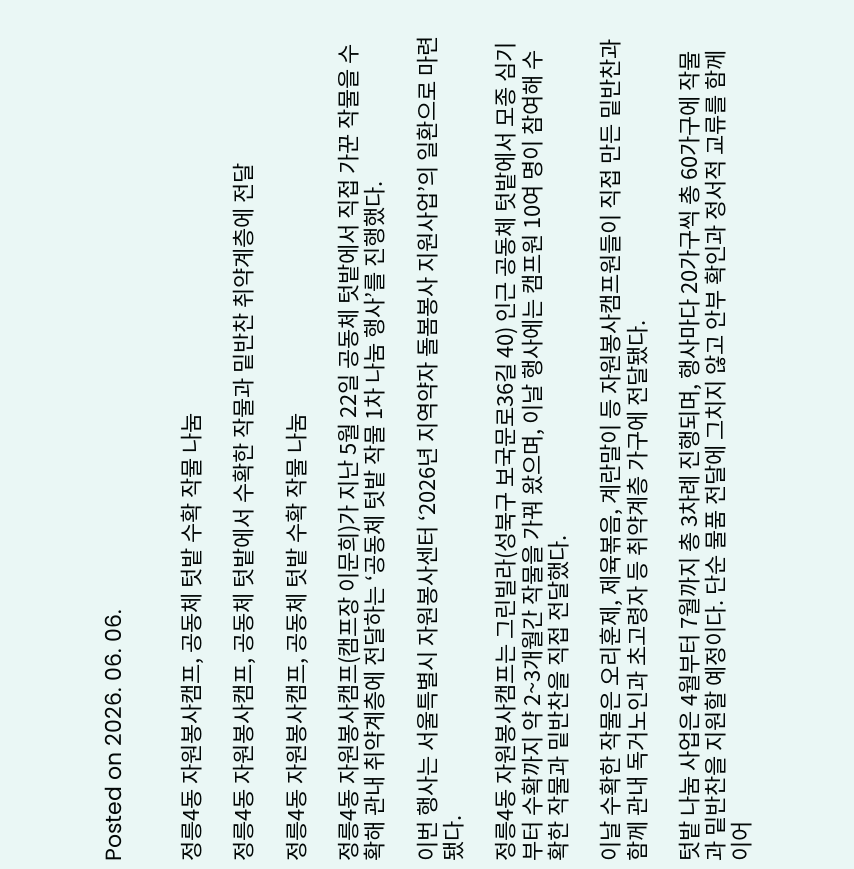Posted on 2026. 06. 06.


정릉4동 자원봉사캠프, 공동체 텃밭 수확 작물 나눔

정릉4동 자원봉사캠프, 공동체 텃밭에서 수확한 작물과 밑반찬 취약계층에 전달

정릉4동 자원봉사캠프, 공동체 텃밭 수확 작물 나눔

정릉4동 자원봉사캠프(캠프장 이문희)가 지난 5월 22일 공동체 텃밭에서 직접 가꾼 작물을 수확해 관내 취약계층에 전달하는 ‘공동체 텃밭 작물 1차 나눔 행사’를 진행했다.

이번 행사는 서울특별시 자원봉사센터 ‘2026년 지역약자 돌봄봉사 지원사업’의 일환으로 마련됐다.

정릉4동 자원봉사캠프는 그린빌라(성북구 보국문로36길 40) 인근 공동체 텃밭에서 모종 심기부터 수확까지 약 2~3개월간 작물을 가꿔 왔으며, 이날 행사에는 캠프원 10여 명이 참여해 수확한 작물과 밑반찬을 직접 전달했다.

이날 수확한 작물은 오리훈제, 제육볶음, 계란말이 등 자원봉사캠프원들이 직접 만든 밑반찬과 함께 관내 독거노인과 초고령자 등 취약계층 가구에 전달됐다.

텃밭 나눔 사업은 4월부터 7월까지 총 3차례 진행되며, 행사마다 20가구씩 총 60가구에 작물과 밑반찬을 지원할 예정이다. 단순 물품 전달에 그치지 않고 안부 확인과 정서적 교류를 함께 이어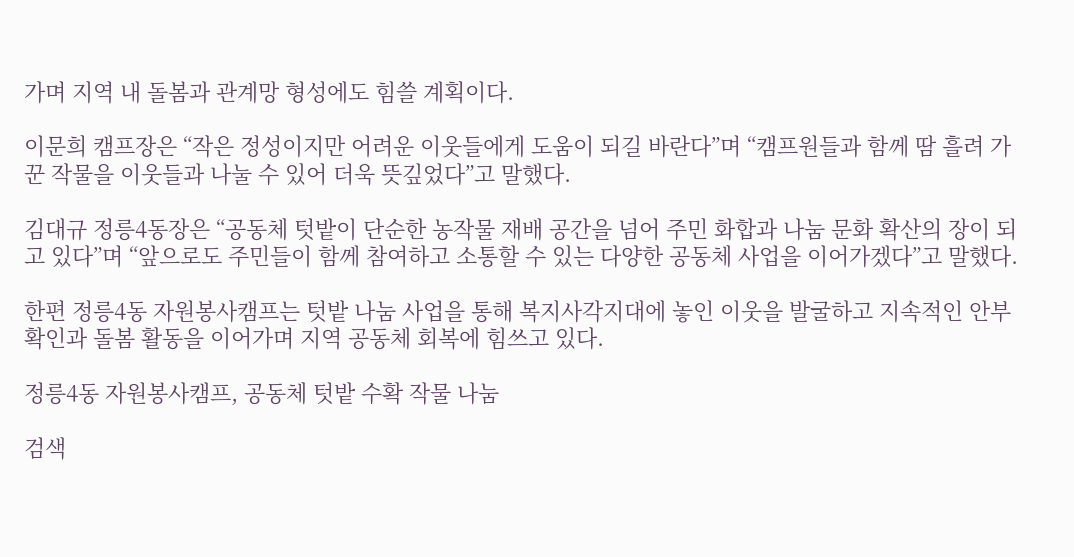가며 지역 내 돌봄과 관계망 형성에도 힘쓸 계획이다.

이문희 캠프장은 “작은 정성이지만 어려운 이웃들에게 도움이 되길 바란다”며 “캠프원들과 함께 땀 흘려 가꾼 작물을 이웃들과 나눌 수 있어 더욱 뜻깊었다”고 말했다.

김대규 정릉4동장은 “공동체 텃밭이 단순한 농작물 재배 공간을 넘어 주민 화합과 나눔 문화 확산의 장이 되고 있다”며 “앞으로도 주민들이 함께 참여하고 소통할 수 있는 다양한 공동체 사업을 이어가겠다”고 말했다.

한편 정릉4동 자원봉사캠프는 텃밭 나눔 사업을 통해 복지사각지대에 놓인 이웃을 발굴하고 지속적인 안부 확인과 돌봄 활동을 이어가며 지역 공동체 회복에 힘쓰고 있다.

정릉4동 자원봉사캠프, 공동체 텃밭 수확 작물 나눔

검색